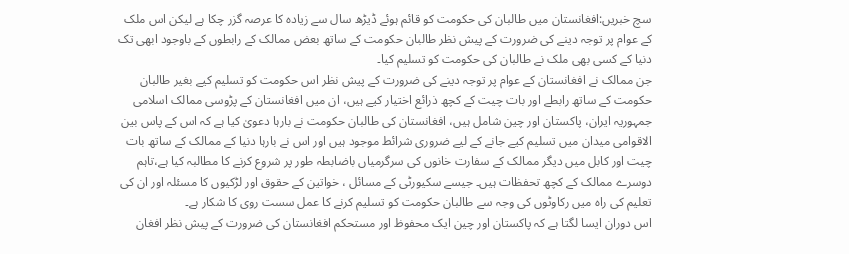سچ خبریں:افغانستان میں طالبان کی حکومت کو قائم ہوئے ڈیڑھ سال سے زیادہ کا عرصہ گزر چکا ہے لیکن اس ملک کے عوام پر توجہ دینے کی ضرورت کے پیش نظر طالبان حکومت کے ساتھ بعض ممالک کے رابطوں کے باوجود ابھی تک دنیا کے کسی بھی ملک نے طالبان کی حکومت کو تسلیم کیا۔
جن ممالک نے افغانستان کے عوام پر توجہ دینے کی ضرورت کے پیش نظر اس حکومت کو تسلیم کیے بغیر طالبان حکومت کے ساتھ رابطے اور بات چیت کے کچھ ذرائع اختیار کیے ہیں، ان میں افغانستان کے پڑوسی ممالک اسلامی جمہوریہ ایران، پاکستان اور چین شامل ہیں، افغانستان کی طالبان حکومت نے بارہا دعویٰ کیا ہے کہ اس کے پاس بین الاقوامی میدان میں تسلیم کیے جانے کے لیے ضروری شرائط موجود ہیں اور اس نے بارہا دنیا کے ممالک کے ساتھ بات چیت اور کابل میں دیگر ممالک کے سفارت خانوں کی سرگرمیاں باضابطہ طور پر شروع کرنے کا مطالبہ کیا ہے،تاہم دوسرے ممالک کے کچھ تحفظات ہیں۔ جیسے سکیورٹی کے مسائل ، خواتین کے حقوق اور لڑکیوں کا مسئلہ اور ان کی تعلیم کی راہ میں رکاوٹوں کی وجہ سے طالبان حکومت کو تسلیم کرنے کا عمل سست روی کا شکار ہے۔
اس دوران ایسا لگتا ہے کہ پاکستان اور چین ایک محفوظ اور مستحکم افغانستان کی ضرورت کے پیش نظر افغان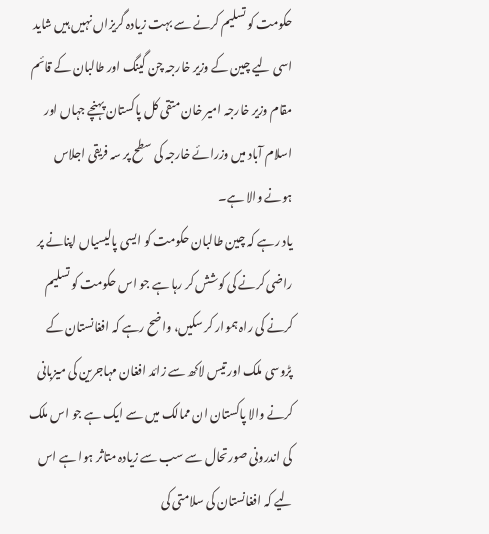حکومت کو تسلیم کرنے سے بہت زیادہ گریزاں نہیں ہیں شاید اسی لیے چین کے وزیر خارجہ چن گینگ اور طالبان کے قائم مقام وزیر خارجہ امیر خان متقی کل پاکستان پہنچے جہاں اور اسلام آباد میں وزرائے خارجہ کی سطح پر سہ فریقی اجلاس ہونے والا ہے۔
یاد رہے کہ چین طالبان حکومت کو ایسی پالیسیاں اپنانے پر راضی کرنے کی کوشش کر رہا ہے جو اس حکومت کو تسلیم کرنے کی راہ ہموار کر سکیں، واضح رہے کہ افغانستان کے پڑوسی ملک اور تیس لاکھ سے زائد افغان مہاجرین کی میزبانی کرنے والا پاکستان ان ممالک میں سے ایک ہے جو اس ملک کی اندرونی صورتحال سے سب سے زیادہ متاثر ہوا ہے اس لیے کہ افغانستان کی سلامتی کی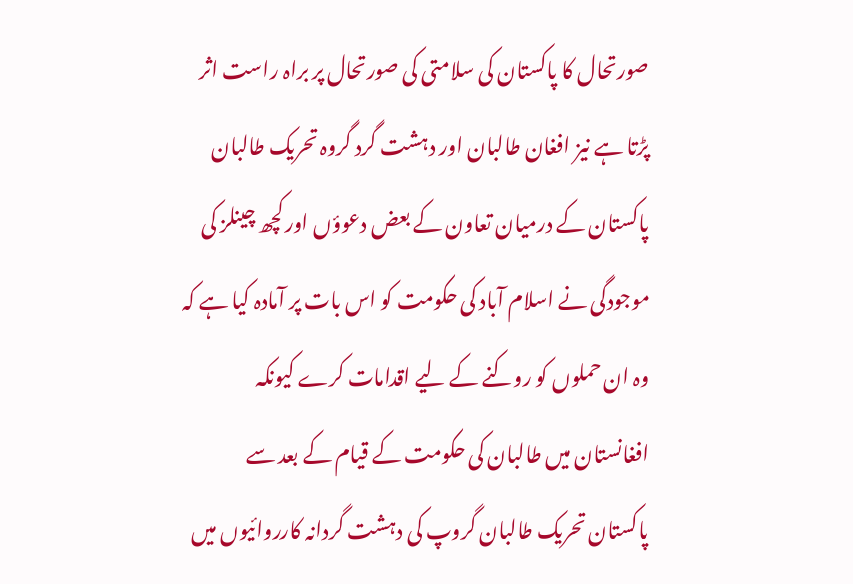صورتحال کا پاکستان کی سلامتی کی صورتحال پر براہ راست اثر پڑتا ہے نیز افغان طالبان اور دہشت گرد گروہ تحریک طالبان پاکستان کے درمیان تعاون کے بعض دعوؤں اور کچھ چینلز کی موجودگی نے اسلام آباد کی حکومت کو اس بات پر آمادہ کیا ہے کہ وہ ان حملوں کو روکنے کے لیے اقدامات کرے کیونکہ افغانستان میں طالبان کی حکومت کے قیام کے بعد سے پاکستان تحریک طالبان گروپ کی دہشت گردانہ کارروائیوں میں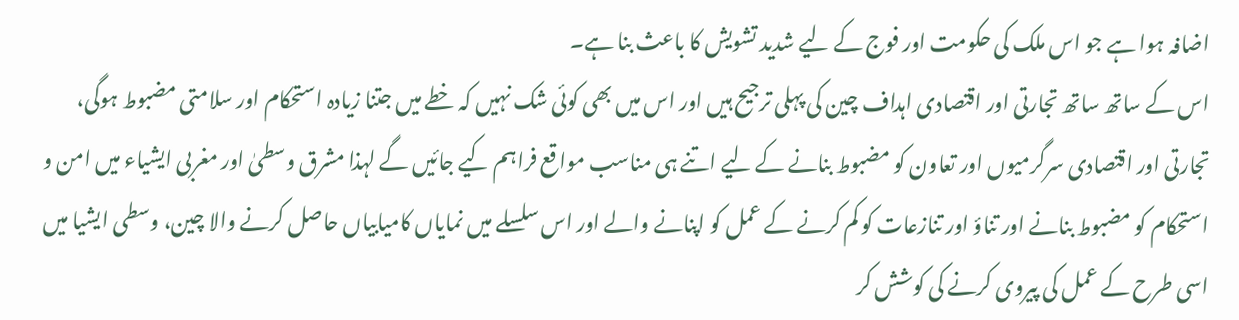اضافہ ہوا ہے جو اس ملک کی حکومت اور فوج کے لیے شدید تشویش کا باعث بنا ہے۔
اس کے ساتھ ساتھ تجارتی اور اقتصادی اہداف چین کی پہلی ترجیح ہیں اور اس میں بھی کوئی شک نہیں کہ خطے میں جتنا زیادہ استحکام اور سلامتی مضبوط ہوگی، تجارتی اور اقتصادی سرگرمیوں اور تعاون کو مضبوط بنانے کے لیے اتنے ہی مناسب مواقع فراہم کیے جائیں گے لہذا مشرق وسطیٰ اور مغربی ایشیاء میں امن و استحکام کو مضبوط بنانے اور تناؤ اور تنازعات کو کم کرنے کے عمل کو اپنانے والے اور اس سلسلے میں نمایاں کامیابیاں حاصل کرنے والا چین، وسطی ایشیا میں اسی طرح کے عمل کی پیروی کرنے کی کوشش کر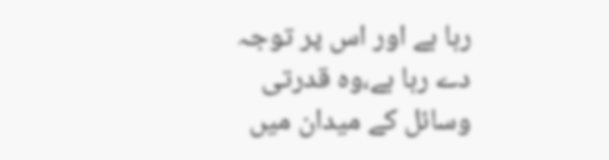رہا ہے اور اس پر توجہ دے رہا ہے،وہ قدرتی وسائل کے میدان میں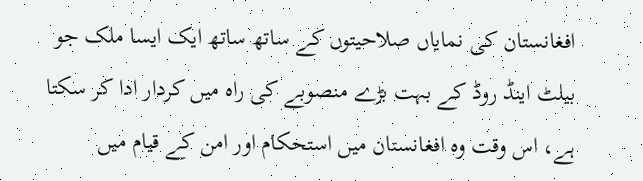افغانستان کی نمایاں صلاحیتوں کے ساتھ ساتھ ایک ایسا ملک جو بیلٹ اینڈ روڈ کے بہت بڑے منصوبے کی راہ میں کردار ادا کر سکتا ہے، اس وقت وہ افغانستان میں استحکام اور امن کے قیام میں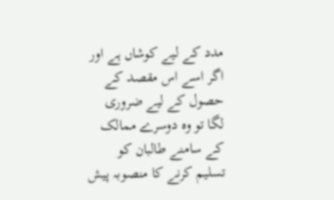مدد کے لیے کوشاں ہے اور اگر اسے اس مقصد کے حصول کے لیے ضروری لگا تو وہ دوسرے ممالک کے سامنے طالبان کو تسلیم کرنے کا منصوبہ پیش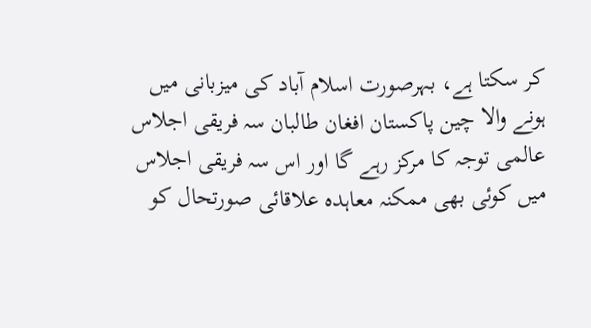کر سکتا ہے، بہرصورت اسلام آباد کی میزبانی میں ہونے والا چین پاکستان افغان طالبان سہ فریقی اجلاس عالمی توجہ کا مرکز رہے گا اور اس سہ فریقی اجلاس میں کوئی بھی ممکنہ معاہدہ علاقائی صورتحال کو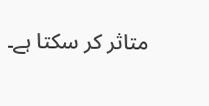متاثر کر سکتا ہے۔